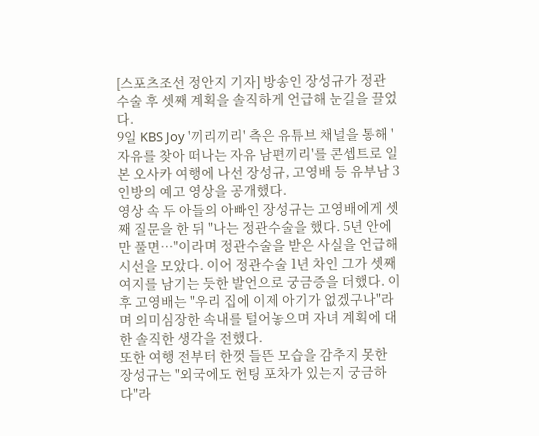[스포츠조선 정안지 기자] 방송인 장성규가 정관수술 후 셋째 계획을 솔직하게 언급해 눈길을 끌었다.
9일 KBS Joy '끼리끼리' 측은 유튜브 채널을 통해 '자유를 찾아 떠나는 자유 남편끼리'를 콘셉트로 일본 오사카 여행에 나선 장성규, 고영배 등 유부남 3인방의 예고 영상을 공개했다.
영상 속 두 아들의 아빠인 장성규는 고영배에게 셋째 질문을 한 뒤 "나는 정관수술을 했다. 5년 안에만 풀면…"이라며 정관수술을 받은 사실을 언급해 시선을 모았다. 이어 정관수술 1년 차인 그가 셋째 여지를 남기는 듯한 발언으로 궁금증을 더했다. 이후 고영배는 "우리 집에 이제 아기가 없겠구나"라며 의미심장한 속내를 털어놓으며 자녀 계획에 대한 솔직한 생각을 전했다.
또한 여행 전부터 한껏 들뜬 모습을 감추지 못한 장성규는 "외국에도 헌팅 포차가 있는지 궁금하다"라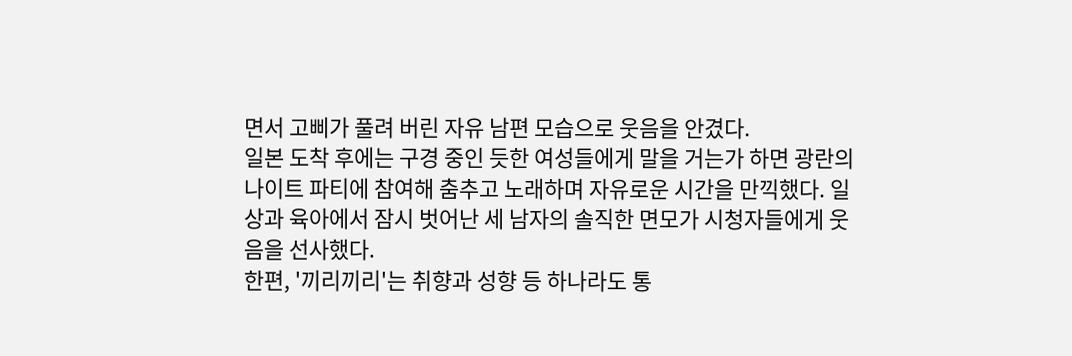면서 고삐가 풀려 버린 자유 남편 모습으로 웃음을 안겼다.
일본 도착 후에는 구경 중인 듯한 여성들에게 말을 거는가 하면 광란의 나이트 파티에 참여해 춤추고 노래하며 자유로운 시간을 만끽했다. 일상과 육아에서 잠시 벗어난 세 남자의 솔직한 면모가 시청자들에게 웃음을 선사했다.
한편, '끼리끼리'는 취향과 성향 등 하나라도 통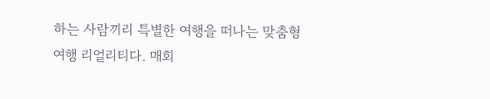하는 사람끼리 특별한 여행을 떠나는 맞춤형 여행 리얼리티다. 매회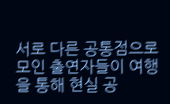서로 다른 공통점으로 모인 출연자들이 여행을 통해 현실 공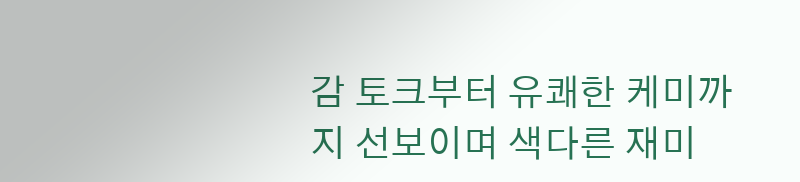감 토크부터 유쾌한 케미까지 선보이며 색다른 재미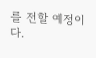를 전할 예정이다.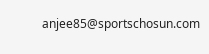anjee85@sportschosun.com